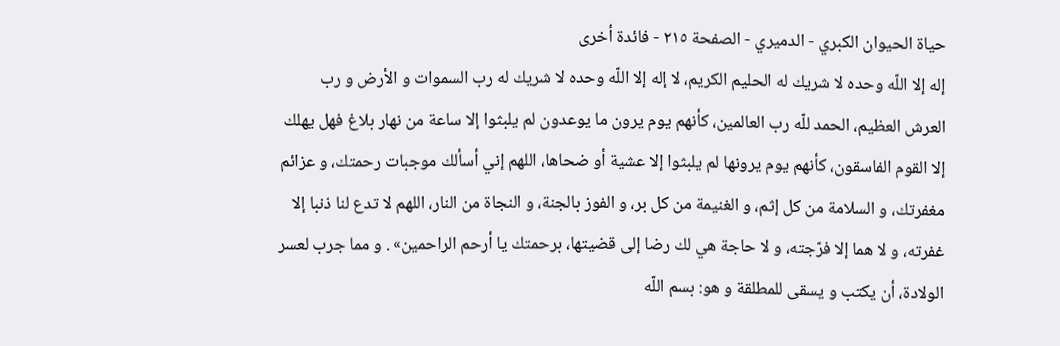حياة الحيوان الكبري - الدميري - الصفحة ٢١٥ - فائدة أخرى
إله إلا اللّه وحده لا شريك له الحليم الكريم، لا إله إلا اللّه وحده لا شريك له رب السموات و الأرض و رب العرش العظيم، الحمد للّه رب العالمين، كأنهم يوم يرون ما يوعدون لم يلبثوا إلا ساعة من نهار بلاغ فهل يهلك إلا القوم الفاسقون، كأنهم يوم يرونها لم يلبثوا إلا عشية أو ضحاها، اللهم إني أسألك موجبات رحمتك، و عزائم مغفرتك، و السلامة من كل إثم، و الغنيمة من كل بر، و الفوز بالجنة، و النجاة من النار، اللهم لا تدع لنا ذنبا إلا غفرته، و لا هما إلا فرّجته، و لا حاجة هي لك رضا إلى قضيتها، برحمتك يا أرحم الراحمين» . و مما جرب لعسر الولادة، أن يكتب و يسقى للمطلقة و هو: بسم اللّه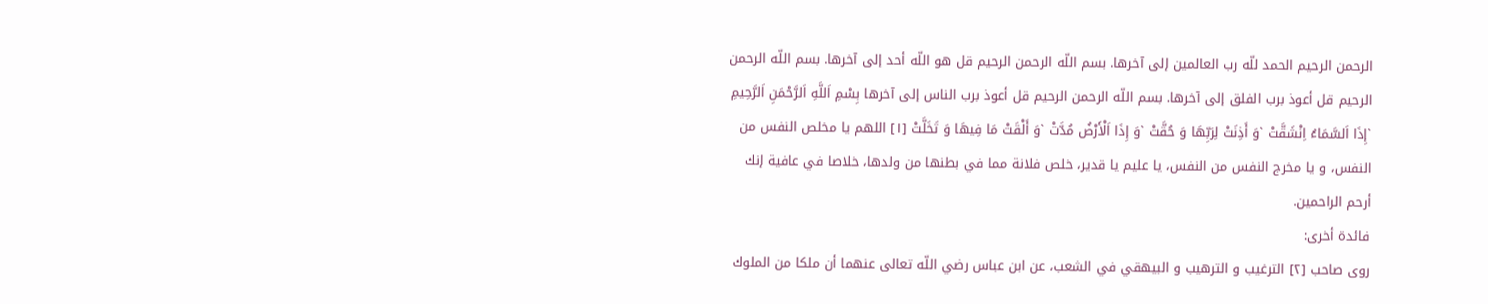الرحمن الرحيم الحمد للّه رب العالمين إلى آخرها. بسم اللّه الرحمن الرحيم قل هو اللّه أحد إلى آخرها. بسم اللّه الرحمن الرحيم قل أعوذ برب الفلق إلى آخرها. بسم اللّه الرحمن الرحيم قل أعوذ برب الناس إلى آخرها بِسْمِ اَللَّهِ اَلرَّحْمَنِ اَلرَّحِيمِ `إِذَا اَلسَّمَاءُ اِنْشَقَّتْ `وَ أَذِنَتْ لِرَبِّهَا وَ حُقَّتْ `وَ إِذَا اَلْأَرْضُ مُدَّتْ `وَ أَلْقَتْ مَا فِيهَا وَ تَخَلَّتْ [١] اللهم يا مخلص النفس من النفس، و يا مخرج النفس من النفس، يا عليم يا قدير، خلص فلانة مما في بطنها من ولدها، خلاصا في عافية إنك أرحم الراحمين.
فائدة أخرى:
روى صاحب [٢] الترغيب و الترهيب و البيهقي في الشعب، عن ابن عباس رضي اللّه تعالى عنهما أن ملكا من الملوك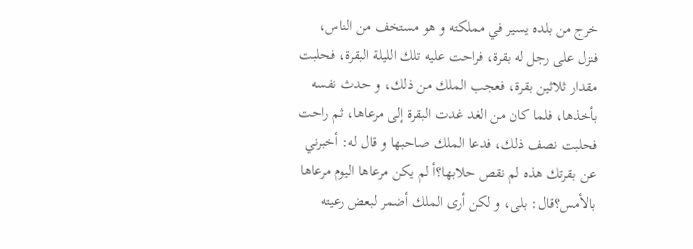خرج من بلده يسير في مملكته و هو مستخف من الناس، فنزل على رجل له بقرة، فراحت عليه تلك الليلة البقرة، فحلبت مقدار ثلاثين بقرة، فعجب الملك من ذلك، و حدث نفسه بأخذها، فلما كان من الغد غدت البقرة إلى مرعاها، ثم راحت فحلبت نصف ذلك، فدعا الملك صاحبها و قال له: أخبرني عن بقرتك هذه لم نقص حلابها؟أ لم يكن مرعاها اليوم مرعاها بالأمس؟قال: بلى، و لكن أرى الملك أضمر لبعض رعيته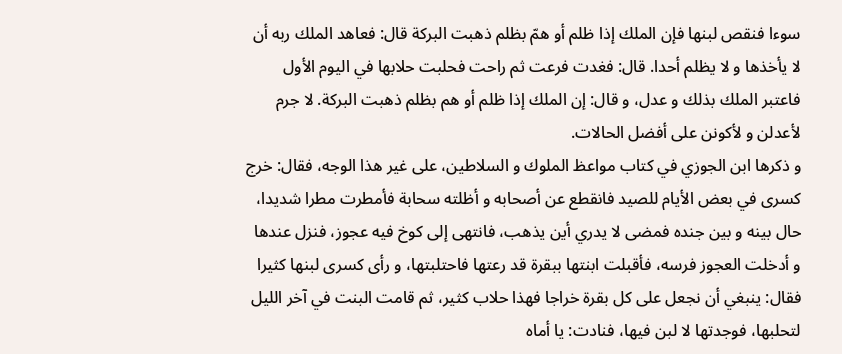سوءا فنقص لبنها فإن الملك إذا ظلم أو همّ بظلم ذهبت البركة قال: فعاهد الملك ربه أن لا يأخذها و لا يظلم أحدا. قال: فغدت فرعت ثم راحت فحلبت حلابها في اليوم الأول فاعتبر الملك بذلك و عدل، و قال: إن الملك إذا ظلم أو هم بظلم ذهبت البركة. لا جرم لأعدلن و لأكونن على أفضل الحالات.
و ذكرها ابن الجوزي في كتاب مواعظ الملوك و السلاطين، على غير هذا الوجه، فقال: خرج كسرى في بعض الأيام للصيد فانقطع عن أصحابه و أظلته سحابة فأمطرت مطرا شديدا، حال بينه و بين جنده فمضى لا يدري أين يذهب، فانتهى إلى كوخ فيه عجوز، فنزل عندها و أدخلت العجوز فرسه، فأقبلت ابنتها ببقرة قد رعتها فاحتلبتها، و رأى كسرى لبنها كثيرا فقال: ينبغي أن نجعل على كل بقرة خراجا فهذا حلاب كثير، ثم قامت البنت في آخر الليل لتحلبها، فوجدتها لا لبن فيها، فنادت: يا أماه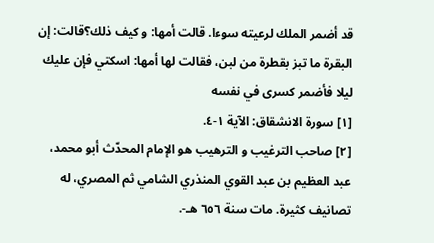قد أضمر الملك لرعيته سوءا. قالت أمها: و كيف ذلك؟قالت: إن البقرة ما تبز بقطرة من لبن، فقالت لها أمها: اسكتي فإن عليك ليلا فأضمر كسرى في نفسه
[١] سورة الانشقاق: الآية ١-٤.
[٢] صاحب الترغيب و الترهيب هو الإمام المحدّث أبو محمد، عبد العظيم بن عبد القوي المنذري الشامي ثم المصري، له تصانيف كثيرة. مات سنة ٦٥٦ هـ-.